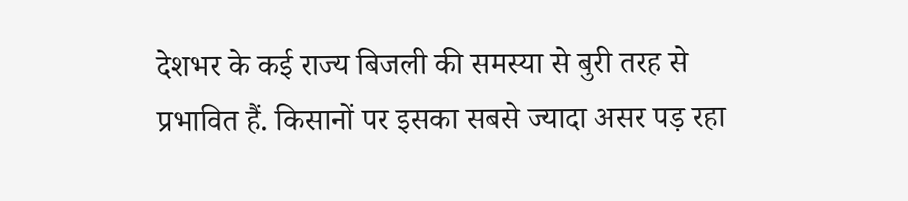देशभर के कई राज्य बिजली की समस्या से बुरी तरह से प्रभावित हैं. किसानों पर इसका सबसे ज्यादा असर पड़ रहा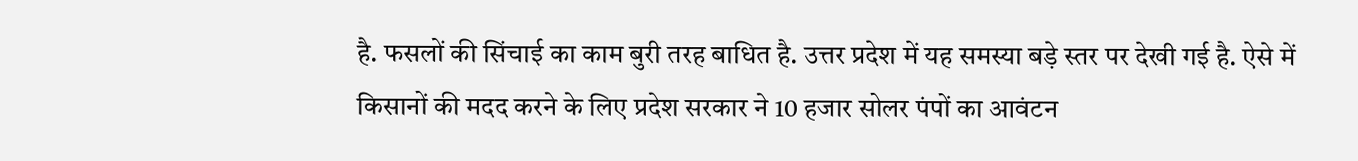है. फसलों की सिंचाई का काम बुरी तरह बाधित है. उत्तर प्रदेश में यह समस्या बड़े स्तर पर देखी गई है. ऐसे में किसानों की मदद करने के लिए प्रदेश सरकार ने 10 हजार सोलर पंपों का आवंटन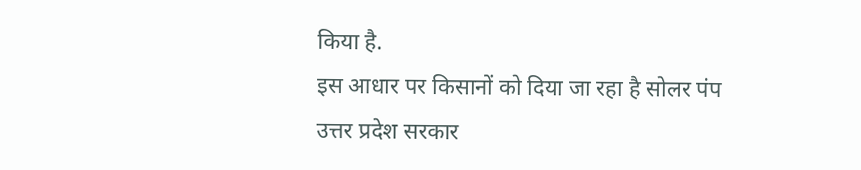किया है.
इस आधार पर किसानों को दिया जा रहा है सोलर पंप
उत्तर प्रदेश सरकार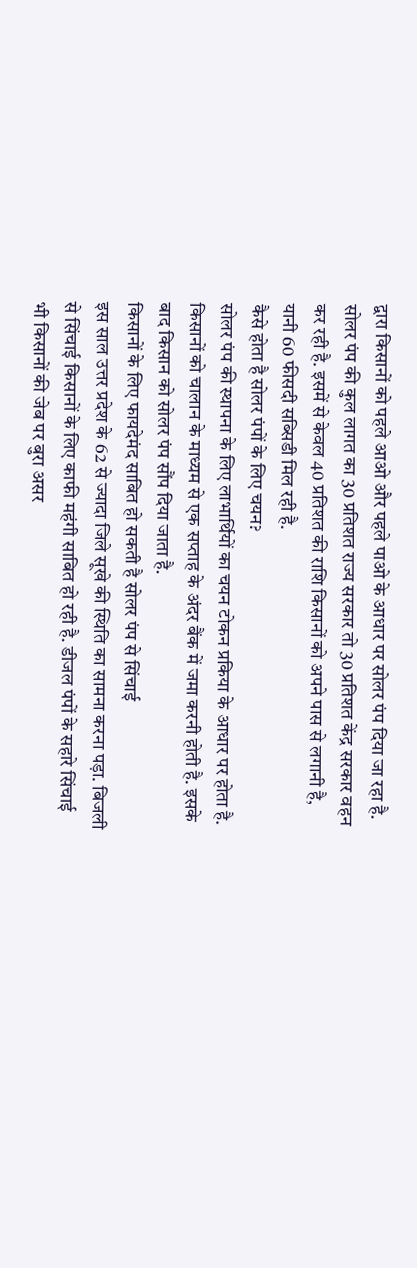द्वारा किसानों को पहले आओ और पहले पाओ के आधार पर सोलर पंप दिया जा रहा है. सोलर पंप की कुल लागत का 30 प्रतिशत राज्य सरकार तो 30 प्रतिशत केंद्र सरकार वहन कर रही है. इसमें से केवल 40 प्रतिशत की राशि किसानों को अपने पास से लगानी है, यानी 60 फीसदी सब्सिडी मिल रही है.
कैसे होता है सोलर पंपों के लिए चयन?
सोलर पंप की स्थापना के लिए लाभार्थियों का चयन टोकन प्रकिया के आधार पर होता है. किसानों को चालान के माध्यम से एक सप्ताह के अंदर बैंक में जमा करनी होती है. इसके बाद किसान को सोलर पंप सौंप दिया जाता है.
किसानों के लिए फायदेमंद साबित हो सकती है सोलर पंप से सिंचाई
इस साल उत्तर प्रदेश के 62 से ज्यादा जिले सूखे की स्थिति का सामना करना पड़ा. बिजली से सिंचाई किसानों के लिए काफी महंगी साबित हो रही है. डीजल पंपों के सहारे सिंचाई भी किसानों की जेब पर बुरा असर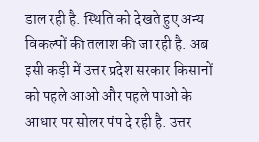डाल रही है. स्थिति को देखते हुए अन्य विकल्पों की तलाश की जा रही है. अब इसी कड़ी में उत्तर प्रदेश सरकार किसानों को पहले आओ और पहले पाओ के आधार पर सोलर पंप दे रही है. उत्तर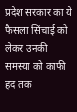प्रदेश सरकार का ये फैसला सिंचाई को लेकर उनकी समस्या को काफी हद तक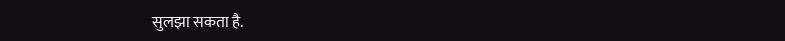सुलझा सकता है.